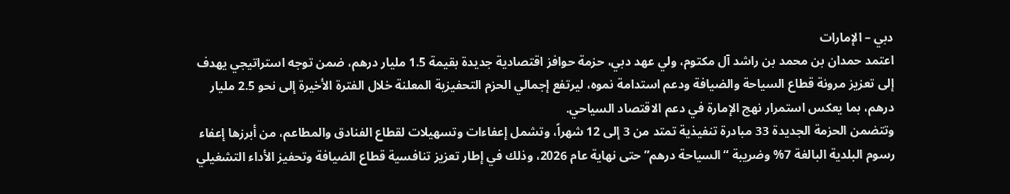دبي – الإمارات
اعتمد حمدان بن محمد بن راشد آل مكتوم، ولي عهد دبي، حزمة حوافز اقتصادية جديدة بقيمة 1.5 مليار درهم، ضمن توجه استراتيجي يهدف إلى تعزيز مرونة قطاع السياحة والضيافة ودعم استدامة نموه، ليرتفع إجمالي الحزم التحفيزية المعلنة خلال الفترة الأخيرة إلى نحو 2.5 مليار درهم، بما يعكس استمرار نهج الإمارة في دعم الاقتصاد السياحي.
وتتضمن الحزمة الجديدة 33 مبادرة تنفيذية تمتد من 3 إلى 12 شهراً، وتشمل إعفاءات وتسهيلات لقطاع الفنادق والمطاعم، من أبرزها إعفاء رسوم البلدية البالغة 7% وضريبة “السياحة درهم” حتى نهاية عام 2026، وذلك في إطار تعزيز تنافسية قطاع الضيافة وتحفيز الأداء التشغيلي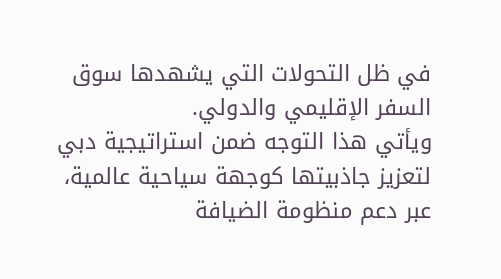في ظل التحولات التي يشهدها سوق السفر الإقليمي والدولي.
ويأتي هذا التوجه ضمن استراتيجية دبي لتعزيز جاذبيتها كوجهة سياحية عالمية، عبر دعم منظومة الضيافة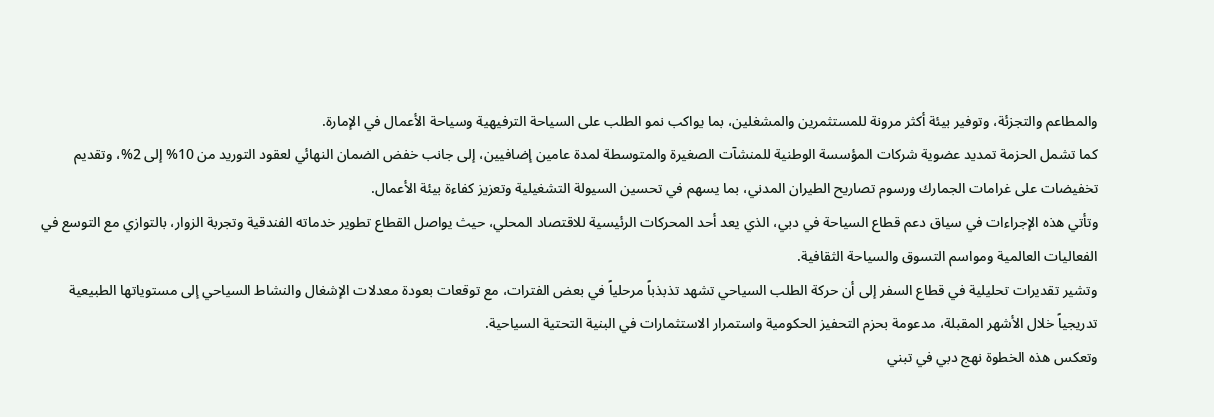والمطاعم والتجزئة، وتوفير بيئة أكثر مرونة للمستثمرين والمشغلين، بما يواكب نمو الطلب على السياحة الترفيهية وسياحة الأعمال في الإمارة.
كما تشمل الحزمة تمديد عضوية شركات المؤسسة الوطنية للمنشآت الصغيرة والمتوسطة لمدة عامين إضافيين، إلى جانب خفض الضمان النهائي لعقود التوريد من 10% إلى 2%، وتقديم تخفيضات على غرامات الجمارك ورسوم تصاريح الطيران المدني، بما يسهم في تحسين السيولة التشغيلية وتعزيز كفاءة بيئة الأعمال.
وتأتي هذه الإجراءات في سياق دعم قطاع السياحة في دبي، الذي يعد أحد المحركات الرئيسية للاقتصاد المحلي، حيث يواصل القطاع تطوير خدماته الفندقية وتجربة الزوار، بالتوازي مع التوسع في الفعاليات العالمية ومواسم التسوق والسياحة الثقافية.
وتشير تقديرات تحليلية في قطاع السفر إلى أن حركة الطلب السياحي تشهد تذبذباً مرحلياً في بعض الفترات، مع توقعات بعودة معدلات الإشغال والنشاط السياحي إلى مستوياتها الطبيعية تدريجياً خلال الأشهر المقبلة، مدعومة بحزم التحفيز الحكومية واستمرار الاستثمارات في البنية التحتية السياحية.
وتعكس هذه الخطوة نهج دبي في تبني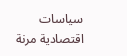سياسات اقتصادية مرنة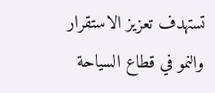تستهدف تعزيز الاستقرار والنمو في قطاع السياحة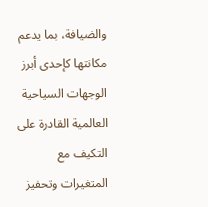والضيافة، بما يدعم مكانتها كإحدى أبرز الوجهات السياحية العالمية القادرة على التكيف مع المتغيرات وتحفيز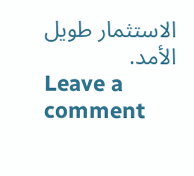الاستثمار طويل الأمد.
Leave a comment